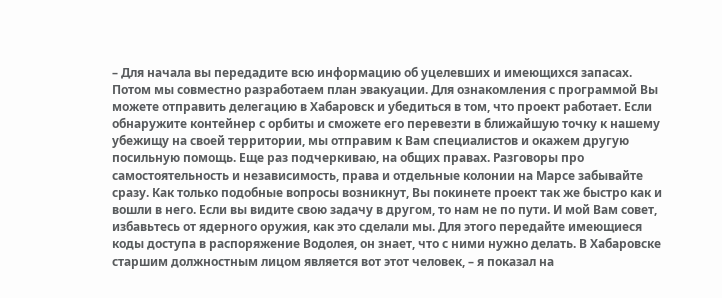– Для начала вы передадите всю информацию об уцелевших и имеющихся запасах. Потом мы совместно разработаем план эвакуации. Для ознакомления с программой Вы можете отправить делегацию в Хабаровск и убедиться в том, что проект работает. Если обнаружите контейнер с орбиты и сможете его перевезти в ближайшую точку к нашему убежищу на своей территории, мы отправим к Вам специалистов и окажем другую посильную помощь. Еще раз подчеркиваю, на общих правах. Разговоры про самостоятельность и независимость, права и отдельные колонии на Марсе забывайте сразу. Как только подобные вопросы возникнут, Вы покинете проект так же быстро как и вошли в него. Если вы видите свою задачу в другом, то нам не по пути. И мой Вам совет, избавьтесь от ядерного оружия, как это сделали мы. Для этого передайте имеющиеся коды доступа в распоряжение Водолея, он знает, что с ними нужно делать. В Хабаровске старшим должностным лицом является вот этот человек, – я показал на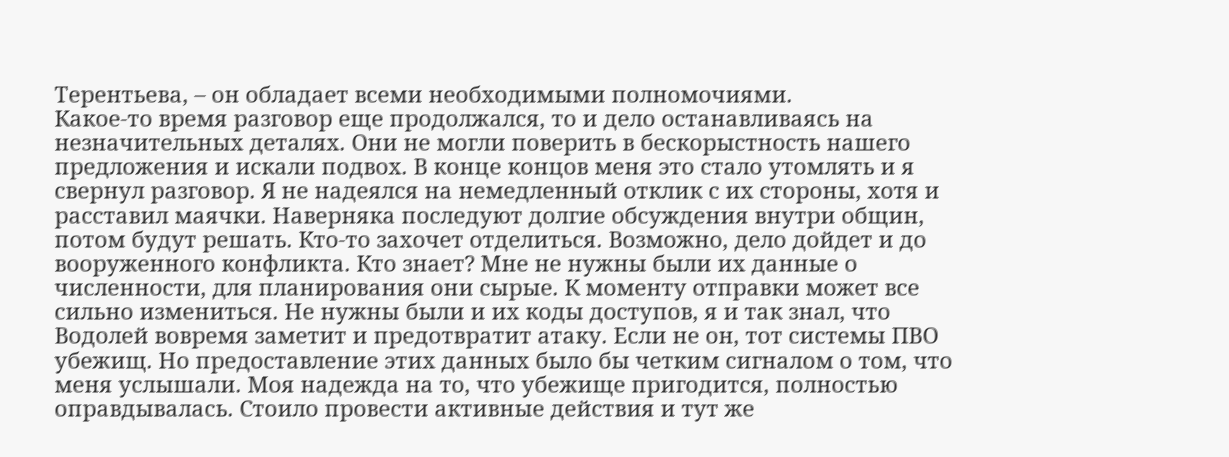Терентьева, – он обладает всеми необходимыми полномочиями.
Какое-то время разговор еще продолжался, то и дело останавливаясь на незначительных деталях. Они не могли поверить в бескорыстность нашего предложения и искали подвох. В конце концов меня это стало утомлять и я свернул разговор. Я не надеялся на немедленный отклик с их стороны, хотя и расставил маячки. Наверняка последуют долгие обсуждения внутри общин, потом будут решать. Кто-то захочет отделиться. Возможно, дело дойдет и до вооруженного конфликта. Кто знает? Мне не нужны были их данные о численности, для планирования они сырые. К моменту отправки может все сильно измениться. Не нужны были и их коды доступов, я и так знал, что Водолей вовремя заметит и предотвратит атаку. Если не он, тот системы ПВО убежищ. Но предоставление этих данных было бы четким сигналом о том, что меня услышали. Моя надежда на то, что убежище пригодится, полностью оправдывалась. Стоило провести активные действия и тут же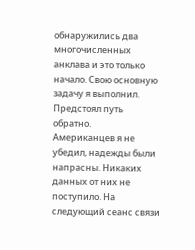обнаружились два многочисленных анклава и это только начало. Свою основную задачу я выполнил. Предстоял путь обратно.
Американцев я не убедил, надежды были напрасны. Никаких данных от них не поступило. На следующий сеанс связи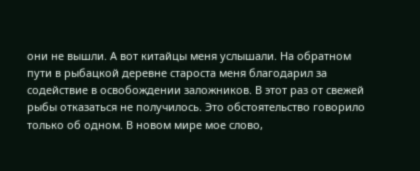они не вышли. А вот китайцы меня услышали. На обратном пути в рыбацкой деревне староста меня благодарил за содействие в освобождении заложников. В этот раз от свежей рыбы отказаться не получилось. Это обстоятельство говорило только об одном. В новом мире мое слово,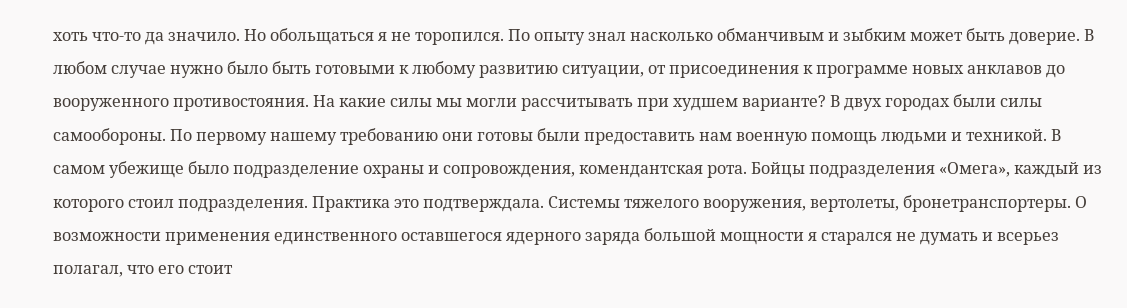хоть что-то да значило. Но обольщаться я не торопился. По опыту знал насколько обманчивым и зыбким может быть доверие. В любом случае нужно было быть готовыми к любому развитию ситуации, от присоединения к программе новых анклавов до вооруженного противостояния. На какие силы мы могли рассчитывать при худшем варианте? В двух городах были силы самообороны. По первому нашему требованию они готовы были предоставить нам военную помощь людьми и техникой. В самом убежище было подразделение охраны и сопровождения, комендантская рота. Бойцы подразделения «Омега», каждый из которого стоил подразделения. Практика это подтверждала. Системы тяжелого вооружения, вертолеты, бронетранспортеры. О возможности применения единственного оставшегося ядерного заряда большой мощности я старался не думать и всерьез полагал, что его стоит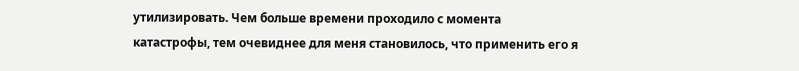утилизировать. Чем больше времени проходило с момента катастрофы, тем очевиднее для меня становилось, что применить его я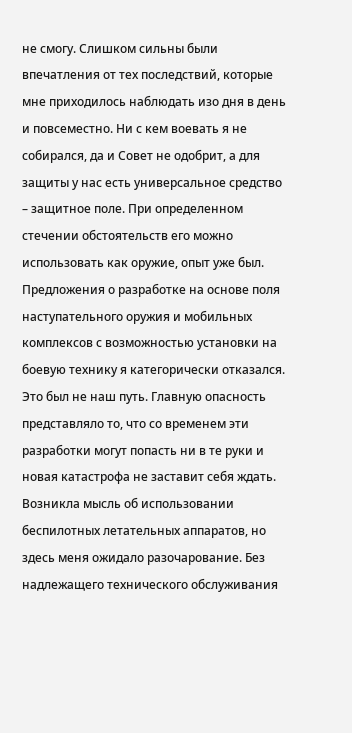не смогу. Слишком сильны были впечатления от тех последствий, которые мне приходилось наблюдать изо дня в день и повсеместно. Ни с кем воевать я не собирался, да и Совет не одобрит, а для защиты у нас есть универсальное средство – защитное поле. При определенном стечении обстоятельств его можно использовать как оружие, опыт уже был. Предложения о разработке на основе поля наступательного оружия и мобильных комплексов с возможностью установки на боевую технику я категорически отказался. Это был не наш путь. Главную опасность представляло то, что со временем эти разработки могут попасть ни в те руки и новая катастрофа не заставит себя ждать.
Возникла мысль об использовании беспилотных летательных аппаратов, но здесь меня ожидало разочарование. Без надлежащего технического обслуживания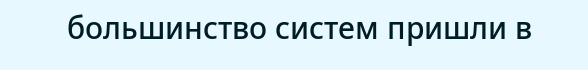большинство систем пришли в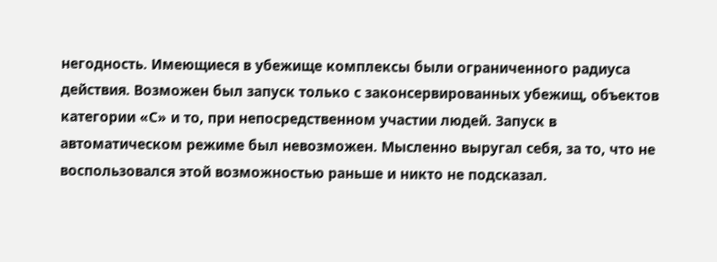негодность. Имеющиеся в убежище комплексы были ограниченного радиуса действия. Возможен был запуск только с законсервированных убежищ, объектов категории «С» и то, при непосредственном участии людей. Запуск в автоматическом режиме был невозможен. Мысленно выругал себя, за то, что не воспользовался этой возможностью раньше и никто не подсказал.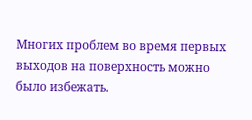Многих проблем во время первых выходов на поверхность можно было избежать.